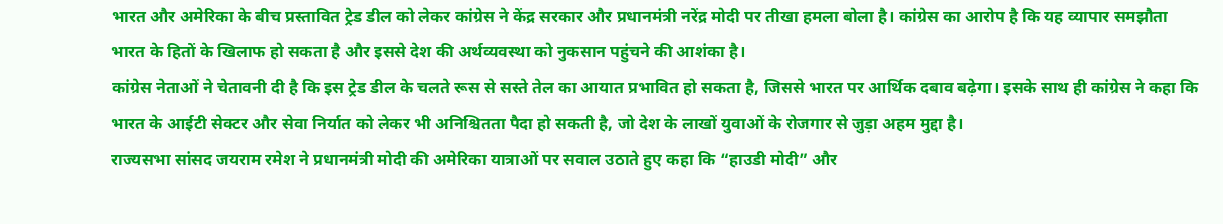भारत और अमेरिका के बीच प्रस्तावित ट्रेड डील को लेकर कांग्रेस ने केंद्र सरकार और प्रधानमंत्री नरेंद्र मोदी पर तीखा हमला बोला है। कांग्रेस का आरोप है कि यह व्यापार समझौता भारत के हितों के खिलाफ हो सकता है और इससे देश की अर्थव्यवस्था को नुकसान पहुंचने की आशंका है।
कांग्रेस नेताओं ने चेतावनी दी है कि इस ट्रेड डील के चलते रूस से सस्ते तेल का आयात प्रभावित हो सकता है, जिससे भारत पर आर्थिक दबाव बढ़ेगा। इसके साथ ही कांग्रेस ने कहा कि भारत के आईटी सेक्टर और सेवा निर्यात को लेकर भी अनिश्चितता पैदा हो सकती है, जो देश के लाखों युवाओं के रोजगार से जुड़ा अहम मुद्दा है।
राज्यसभा सांसद जयराम रमेश ने प्रधानमंत्री मोदी की अमेरिका यात्राओं पर सवाल उठाते हुए कहा कि “हाउडी मोदी” और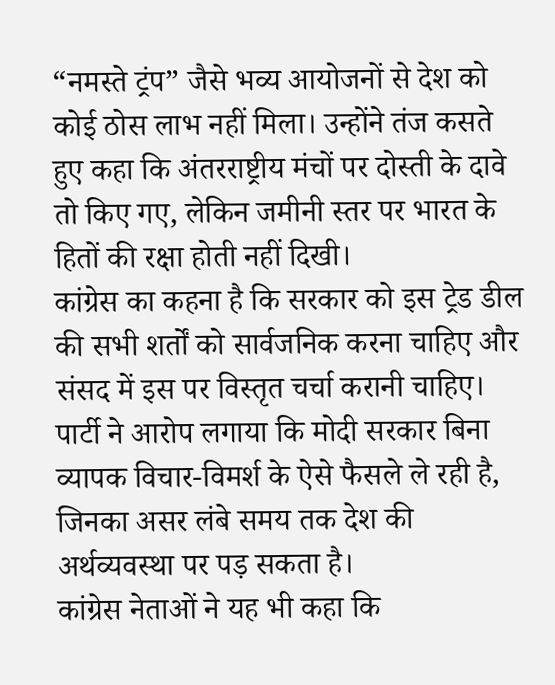“नमस्ते ट्रंप” जैसे भव्य आयोजनों से देश को कोई ठोस लाभ नहीं मिला। उन्होंने तंज कसते हुए कहा कि अंतरराष्ट्रीय मंचों पर दोस्ती के दावे तो किए गए, लेकिन जमीनी स्तर पर भारत के हितों की रक्षा होती नहीं दिखी।
कांग्रेस का कहना है कि सरकार को इस ट्रेड डील की सभी शर्तों को सार्वजनिक करना चाहिए और संसद में इस पर विस्तृत चर्चा करानी चाहिए। पार्टी ने आरोप लगाया कि मोदी सरकार बिना व्यापक विचार-विमर्श के ऐसे फैसले ले रही है, जिनका असर लंबे समय तक देश की अर्थव्यवस्था पर पड़ सकता है।
कांग्रेस नेताओं ने यह भी कहा कि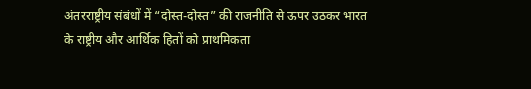अंतरराष्ट्रीय संबंधों में “दोस्त-दोस्त” की राजनीति से ऊपर उठकर भारत के राष्ट्रीय और आर्थिक हितों को प्राथमिकता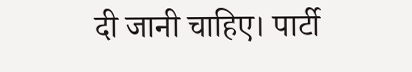दी जानी चाहिए। पार्टी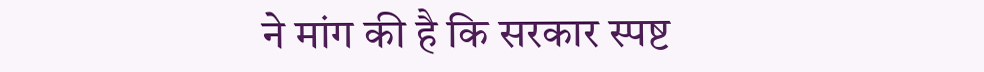ने मांग की है कि सरकार स्पष्ट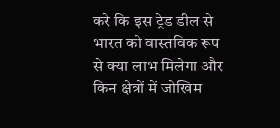करे कि इस ट्रेड डील से भारत को वास्तविक रूप से क्या लाभ मिलेगा और किन क्षेत्रों में जोखिम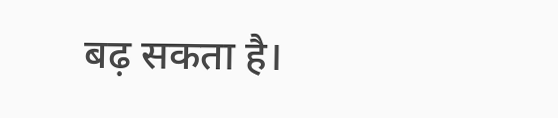बढ़ सकता है।